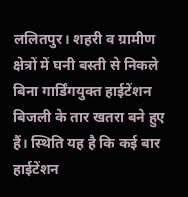ललितपुर। शहरी व ग्रामीण क्षेत्रों में घनी बस्ती से निकले बिना गार्डिंगयुक्त हाईटेंशन बिजली के तार खतरा बने हुए हैं। स्थिति यह है कि कई बार हाईटेंशन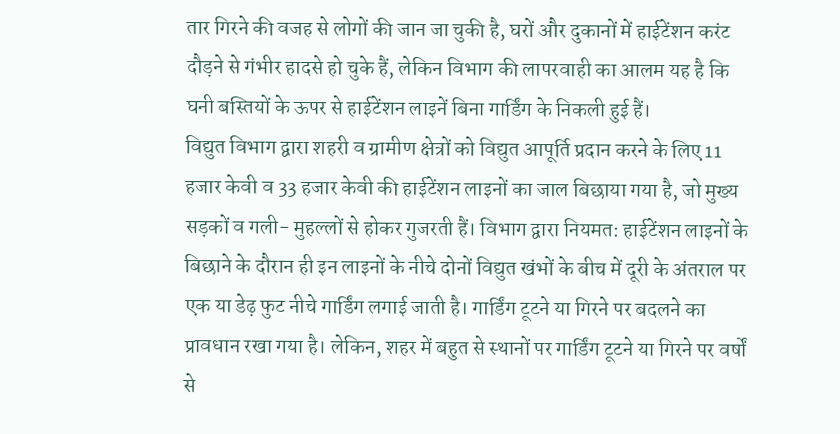तार गिरने की वजह से लोगों की जान जा चुकी है, घरों और दुकानों में हाईटेंशन करंट दौड़ने से गंभीर हादसे हो चुके हैं, लेकिन विभाग की लापरवाही का आलम यह है कि घनी बस्तियों के ऊपर से हाईटेंशन लाइनें बिना गार्डिंग के निकली हुई हैं।
विद्युत विभाग द्वारा शहरी व ग्रामीण क्षेत्रों को विद्युत आपूर्ति प्रदान करने के लिए 11 हजार केवी व 33 हजार केवी की हाईटेंशन लाइनों का जाल बिछाया गया है, जो मुख्य सड़कों व गली- मुहल्लों से होकर गुजरती हैं। विभाग द्वारा नियमत: हाईटेंशन लाइनों के बिछाने के दौरान ही इन लाइनों के नीचे दोनों विद्युत खंभों के बीच में दूरी के अंतराल पर एक या डेढ़ फुट नीचे गार्डिंग लगाई जाती है। गार्डिंग टूटने या गिरने पर बदलने का प्रावधान रखा गया है। लेकिन, शहर में बहुत से स्थानों पर गार्डिंग टूटने या गिरने पर वर्षों से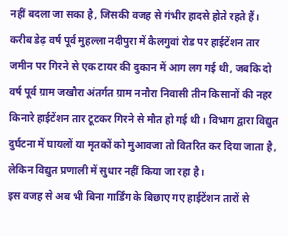नहीं बदला जा सका है, जिसकी वजह से गंभीर हादसे होते रहते हैं।
करीब डेढ़ वर्ष पूर्व मुहल्ला नदीपुरा में कैलगुवां रोड पर हाईटेंशन तार जमीन पर गिरने से एक टायर की दुकान में आग लग गई थी, जबकि दो वर्ष पूर्व ग्राम जखौरा अंतर्गत ग्राम ननौरा निवासी तीन किसानों की नहर किनारे हाईटेंशन तार टूटकर गिरने से मौत हो गई थी। विभाग द्वारा विद्युत दुर्घटना में घायलों या मृतकों को मुआवजा तो वितरित कर दिया जाता है, लेकिन विद्युत प्रणाली में सुधार नहीं किया जा रहा है।
इस वजह से अब भी बिना गार्डिंग के बिछाए गए हाईटेंशन तारों से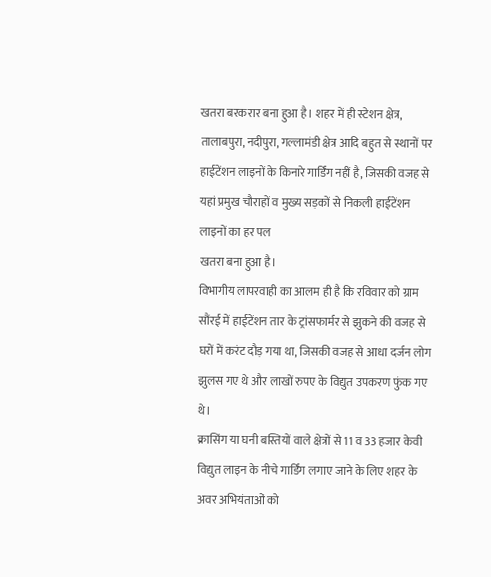खतरा बरकरार बना हुआ है। शहर में ही स्टेशन क्षेत्र, तालाबपुरा, नदीपुरा, गल्लामंडी क्षेत्र आदि बहुत से स्थानों पर हाईटेंशन लाइनों के किनारे गार्डिंग नहीं है, जिसकी वजह से यहां प्रमुख चौराहों व मुख्य सड़कों से निकली हाईटेंशन लाइनों का हर पल
खतरा बना हुआ है।
विभागीय लापरवाही का आलम ही है कि रविवार को ग्राम सौंरई में हाईटेंशन तार के ट्रांसफार्मर से झुकने की वजह से घरों में करंट दौड़ गया था, जिसकी वजह से आधा दर्जन लोग झुलस गए थे और लाखों रुपए के विद्युत उपकरण फुंक गए थे।
क्रासिंग या घनी बस्तियों वाले क्षेत्रों से 11 व 33 हजार केवी विद्युत लाइन के नीचे गार्डिंग लगाए जाने के लिए शहर के अवर अभियंताओं को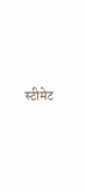स्टीमेट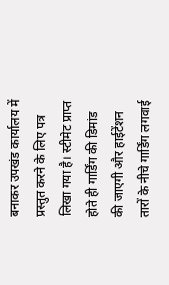बनाकर उपखंड कार्यालय में प्रस्तुत करने के लिए पत्र लिखा गया है। स्टीमेट प्राप्त होते ही गार्डिंग की डिमांड की जाएगी और हाईटेंशन तारों के नीचे गार्डिंग लगवाई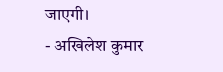जाएगी।
- अखिलेश कुमार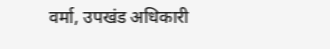वर्मा, उपखंड अधिकारी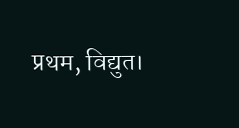प्रथम, विद्युत।